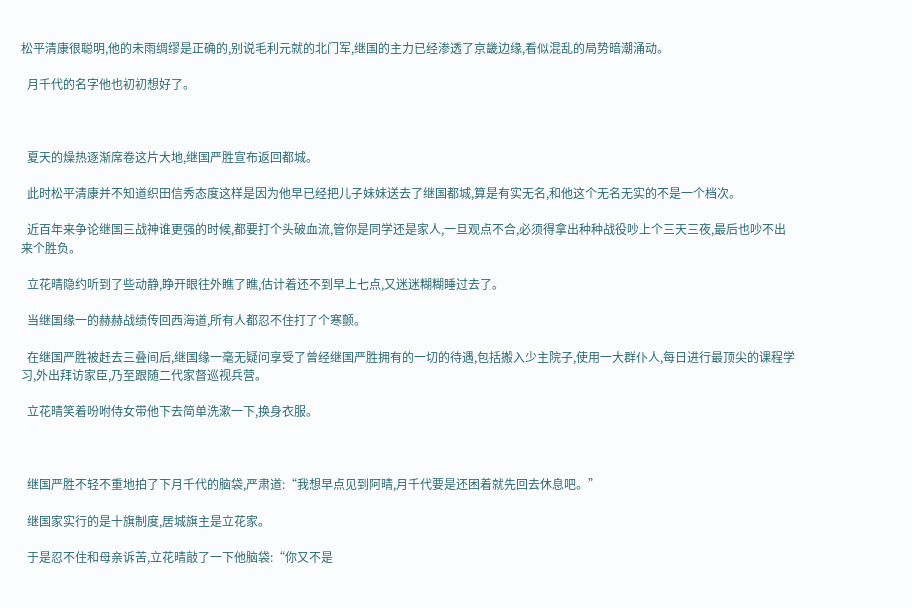松平清康很聪明,他的未雨绸缪是正确的,别说毛利元就的北门军,继国的主力已经渗透了京畿边缘,看似混乱的局势暗潮涌动。

  月千代的名字他也初初想好了。



  夏天的燥热逐渐席卷这片大地,继国严胜宣布返回都城。

  此时松平清康并不知道织田信秀态度这样是因为他早已经把儿子妹妹送去了继国都城,算是有实无名,和他这个无名无实的不是一个档次。

  近百年来争论继国三战神谁更强的时候,都要打个头破血流,管你是同学还是家人,一旦观点不合,必须得拿出种种战役吵上个三天三夜,最后也吵不出来个胜负。

  立花晴隐约听到了些动静,睁开眼往外瞧了瞧,估计着还不到早上七点,又迷迷糊糊睡过去了。

  当继国缘一的赫赫战绩传回西海道,所有人都忍不住打了个寒颤。

  在继国严胜被赶去三叠间后,继国缘一毫无疑问享受了曾经继国严胜拥有的一切的待遇,包括搬入少主院子,使用一大群仆人,每日进行最顶尖的课程学习,外出拜访家臣,乃至跟随二代家督巡视兵营。

  立花晴笑着吩咐侍女带他下去简单洗漱一下,换身衣服。



  继国严胜不轻不重地拍了下月千代的脑袋,严肃道:“我想早点见到阿晴,月千代要是还困着就先回去休息吧。”

  继国家实行的是十旗制度,居城旗主是立花家。

  于是忍不住和母亲诉苦,立花晴敲了一下他脑袋:“你又不是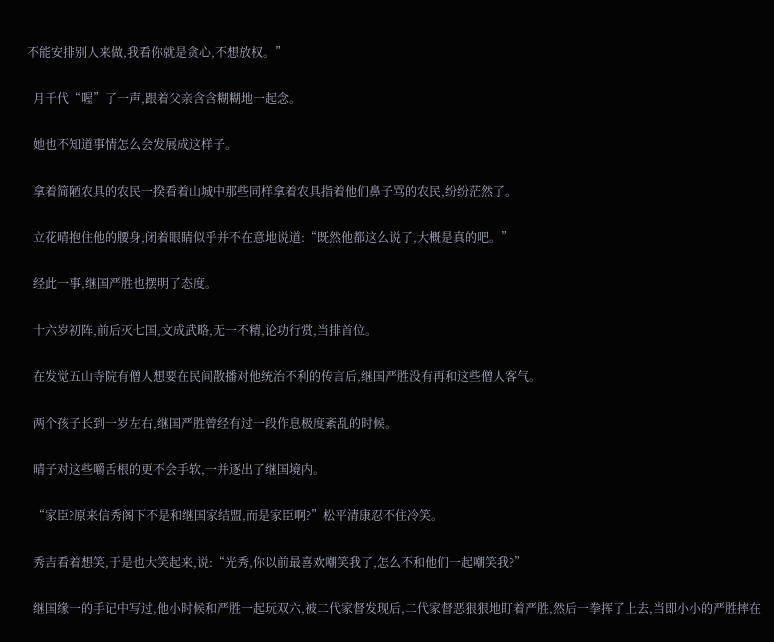不能安排别人来做,我看你就是贪心,不想放权。”

  月千代“喔”了一声,跟着父亲含含糊糊地一起念。

  她也不知道事情怎么会发展成这样子。

  拿着简陋农具的农民一揆看着山城中那些同样拿着农具指着他们鼻子骂的农民,纷纷茫然了。

  立花晴抱住他的腰身,闭着眼睛似乎并不在意地说道:“既然他都这么说了,大概是真的吧。”

  经此一事,继国严胜也摆明了态度。

  十六岁初阵,前后灭七国,文成武略,无一不精,论功行赏,当排首位。

  在发觉五山寺院有僧人想要在民间散播对他统治不利的传言后,继国严胜没有再和这些僧人客气。

  两个孩子长到一岁左右,继国严胜曾经有过一段作息极度紊乱的时候。

  晴子对这些嚼舌根的更不会手软,一并逐出了继国境内。

  “家臣?原来信秀阁下不是和继国家结盟,而是家臣啊?”松平清康忍不住冷笑。

  秀吉看着想笑,于是也大笑起来,说:“光秀,你以前最喜欢嘲笑我了,怎么不和他们一起嘲笑我?”

  继国缘一的手记中写过,他小时候和严胜一起玩双六,被二代家督发现后,二代家督恶狠狠地盯着严胜,然后一拳挥了上去,当即小小的严胜摔在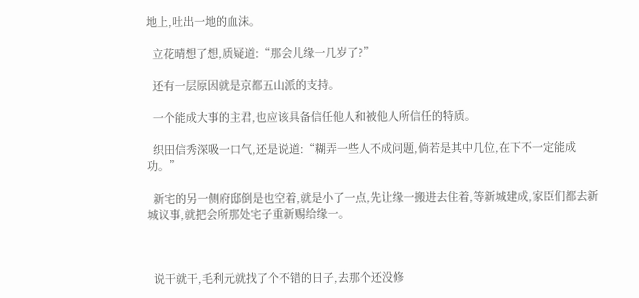地上,吐出一地的血沫。

  立花晴想了想,质疑道:“那会儿缘一几岁了?”

  还有一层原因就是京都五山派的支持。

  一个能成大事的主君,也应该具备信任他人和被他人所信任的特质。

  织田信秀深吸一口气,还是说道:“糊弄一些人不成问题,倘若是其中几位,在下不一定能成功。”

  新宅的另一侧府邸倒是也空着,就是小了一点,先让缘一搬进去住着,等新城建成,家臣们都去新城议事,就把会所那处宅子重新赐给缘一。



  说干就干,毛利元就找了个不错的日子,去那个还没修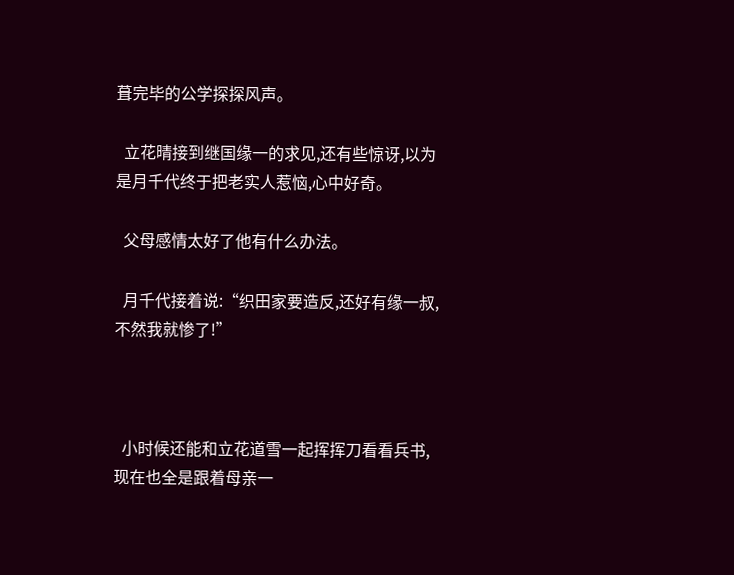葺完毕的公学探探风声。

  立花晴接到继国缘一的求见,还有些惊讶,以为是月千代终于把老实人惹恼,心中好奇。

  父母感情太好了他有什么办法。

  月千代接着说:“织田家要造反,还好有缘一叔,不然我就惨了!”



  小时候还能和立花道雪一起挥挥刀看看兵书,现在也全是跟着母亲一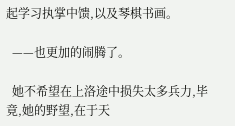起学习执掌中馈,以及琴棋书画。

  ——也更加的闹腾了。

  她不希望在上洛途中损失太多兵力,毕竟,她的野望,在于天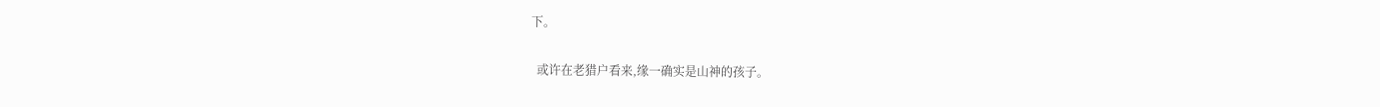下。

  或许在老猎户看来,缘一确实是山神的孩子。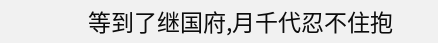等到了继国府,月千代忍不住抱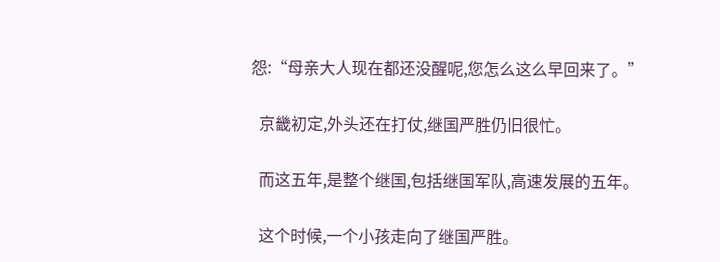怨:“母亲大人现在都还没醒呢,您怎么这么早回来了。”

  京畿初定,外头还在打仗,继国严胜仍旧很忙。

  而这五年,是整个继国,包括继国军队,高速发展的五年。

  这个时候,一个小孩走向了继国严胜。